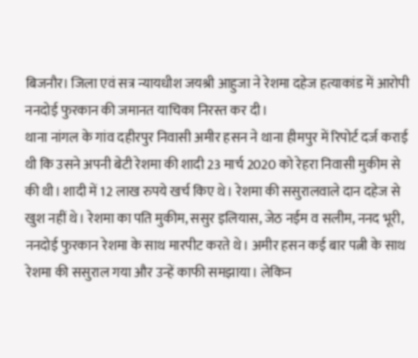बिजनौर। जिला एवं सत्र न्यायधीश जयश्री आहुजा ने रेशमा दहेज हत्याकांड में आरोपी ननदोई फुरकान की जमानत याचिका निरस्त कर दी।
थाना नांगल के गांव दहीरपुर निवासी अमीर हसन ने थाना हीमपुर में रिपोर्ट दर्ज कराई थी कि उसने अपनी बेटी रेशमा की शादी 23 मार्च 2020 को रेहरा निवासी मुकीम से की थी। शादी में 12 लाख रुपये खर्च किए थे। रेशमा की ससुरालवाले दान दहेज से खुश नहीं थे। रेशमा का पति मुकीम, ससुर इलियास, जेठ नईम व सलीम, ननद भूरी, ननदोई फुरकान रेशमा के साथ मारपीट करते थे। अमीर हसन कई बार पत्नी के साथ रेशमा की ससुराल गया और उन्हें काफी समझाया। लेकिन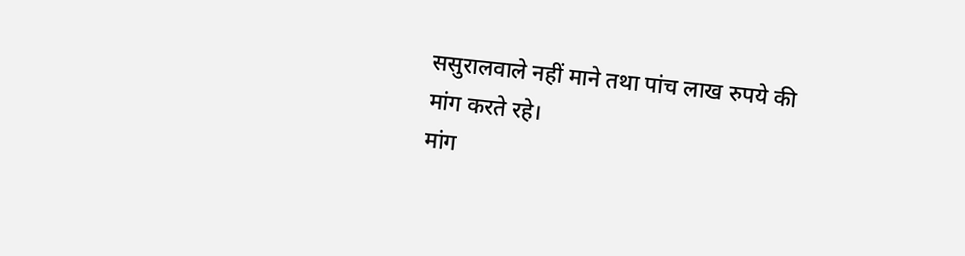ससुरालवाले नहीं माने तथा पांच लाख रुपये की मांग करते रहे।
मांग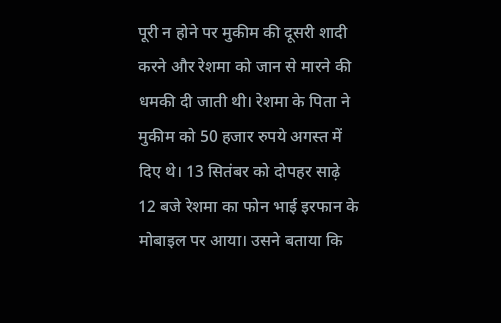पूरी न होने पर मुकीम की दूसरी शादी करने और रेशमा को जान से मारने की धमकी दी जाती थी। रेशमा के पिता ने मुकीम को 50 हजार रुपये अगस्त में दिए थे। 13 सितंबर को दोपहर साढ़े 12 बजे रेशमा का फोन भाई इरफान के मोबाइल पर आया। उसने बताया कि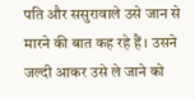पति और ससुरावाले उसे जान से मारने की बात कह रहे हैं। उसने जल्दी आकर उसे ले जाने को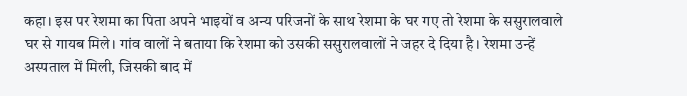कहा। इस पर रेशमा का पिता अपने भाइयों व अन्य परिजनों के साथ रेशमा के घर गए तो रेशमा के ससुरालवाले घर से गायब मिले। गांव वालों ने बताया कि रेशमा को उसकी ससुरालवालों ने जहर दे दिया है। रेशमा उन्हें अस्पताल में मिली, जिसकी बाद में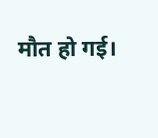मौत हो गई।